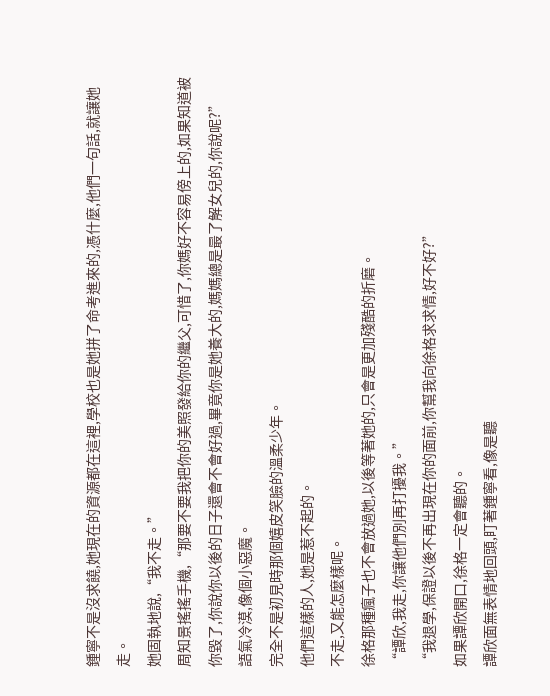鍾寧不是沒求饒,她現在的資源都在這裡,學校也是她拼了命考進來的,憑什麼,他們一句話,就讓她走。
她固執地說,“我不走。”
周知景搖搖手機,“那要不要我把你的美照發給你的繼父,可惜了,你媽好不容易傍上的,如果知道被你毀了,你說你以後的日子還會不會好過,畢竟你是她養大的,媽媽總是最了解女兒的,你說呢?”
語氣冷漠,像個小惡魔。
完全不是初見時那個嬉皮笑臉的溫柔少年。
他們這樣的人,她是惹不起的。
不走,又能怎麼樣呢。
徐格那種瘋子也不會放過她,以後等著她的,只會是更加殘酷的折磨。
“譚欣,我走,你讓他們別再打擾我。”
“我退學,保證以後不再出現在你的面前,你幫我向徐格求求情,好不好?”
如果譚欣開口,徐格一定會聽的。
譚欣面無表情地回頭,盯著鍾寧看,像是聽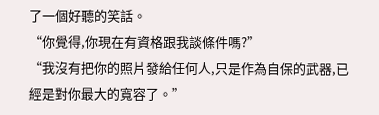了一個好聽的笑話。
“你覺得,你現在有資格跟我談條件嗎?”
“我沒有把你的照片發給任何人,只是作為自保的武器,已經是對你最大的寬容了。”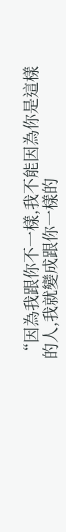“因為我跟你不一樣,我不能因為你是這樣的人,我就變成跟你一樣的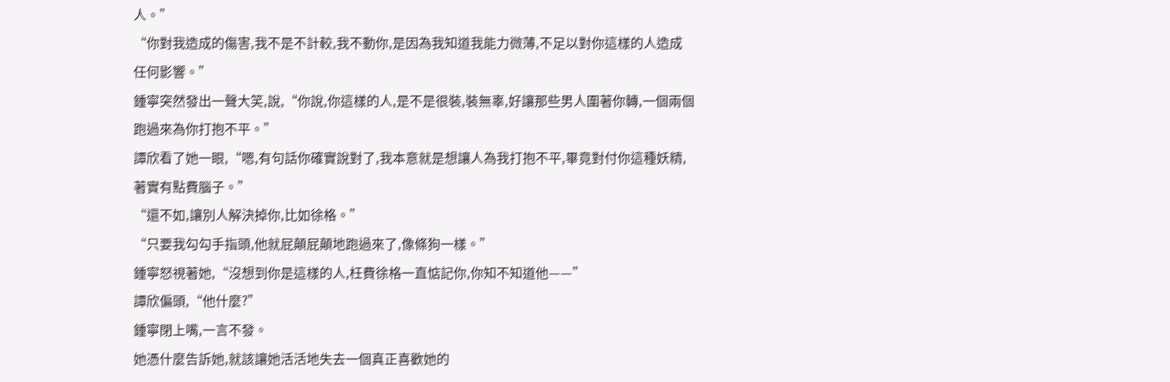人。”
“你對我造成的傷害,我不是不計較,我不動你,是因為我知道我能力微薄,不足以對你這樣的人造成任何影響。”
鍾寧突然發出一聲大笑,說,“你說,你這樣的人,是不是很裝,裝無辜,好讓那些男人圍著你轉,一個兩個跑過來為你打抱不平。”
譚欣看了她一眼,“嗯,有句話你確實說對了,我本意就是想讓人為我打抱不平,畢竟對付你這種妖精,著實有點費腦子。”
“還不如,讓別人解決掉你,比如徐格。”
“只要我勾勾手指頭,他就屁顛屁顛地跑過來了,像條狗一樣。”
鍾寧怒視著她,“沒想到你是這樣的人,枉費徐格一直惦記你,你知不知道他——”
譚欣偏頭,“他什麼?”
鍾寧閉上嘴,一言不發。
她憑什麼告訴她,就該讓她活活地失去一個真正喜歡她的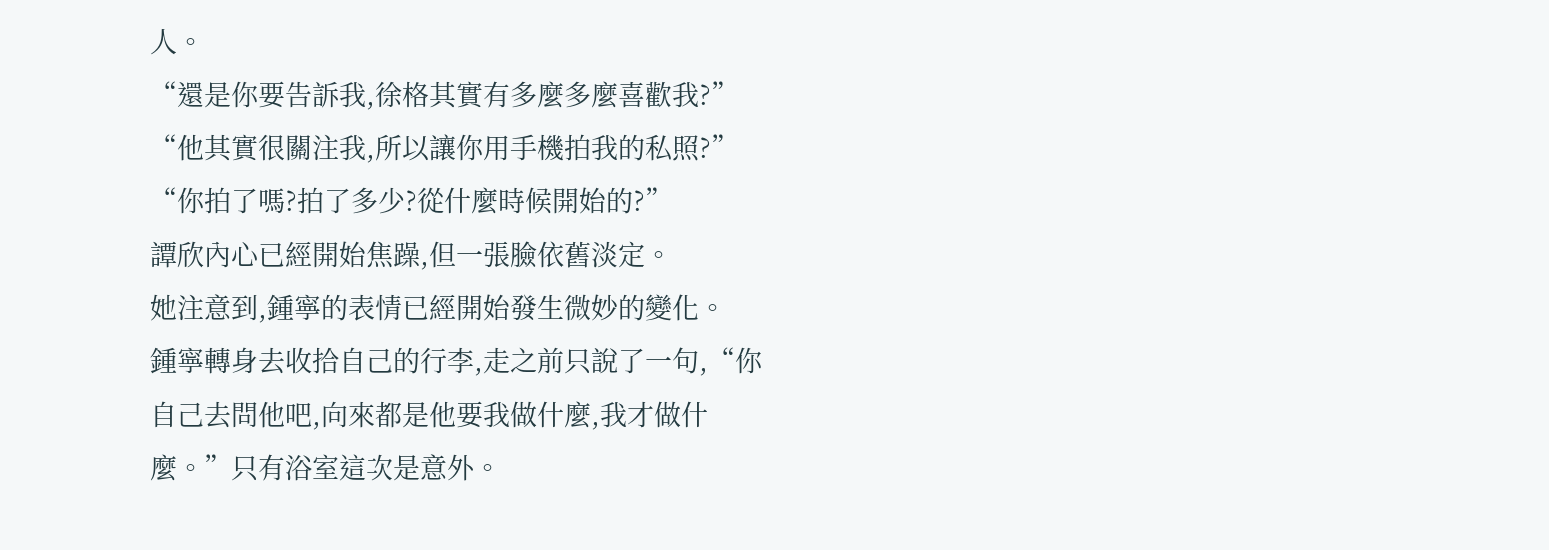人。
“還是你要告訴我,徐格其實有多麼多麼喜歡我?”
“他其實很關注我,所以讓你用手機拍我的私照?”
“你拍了嗎?拍了多少?從什麼時候開始的?”
譚欣內心已經開始焦躁,但一張臉依舊淡定。
她注意到,鍾寧的表情已經開始發生微妙的變化。
鍾寧轉身去收拾自己的行李,走之前只說了一句,“你自己去問他吧,向來都是他要我做什麼,我才做什麼。”只有浴室這次是意外。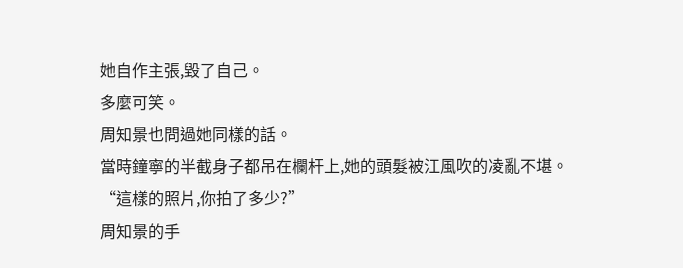她自作主張,毀了自己。
多麼可笑。
周知景也問過她同樣的話。
當時鐘寧的半截身子都吊在欄杆上,她的頭髮被江風吹的凌亂不堪。
“這樣的照片,你拍了多少?”
周知景的手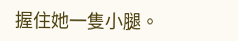握住她一隻小腿。